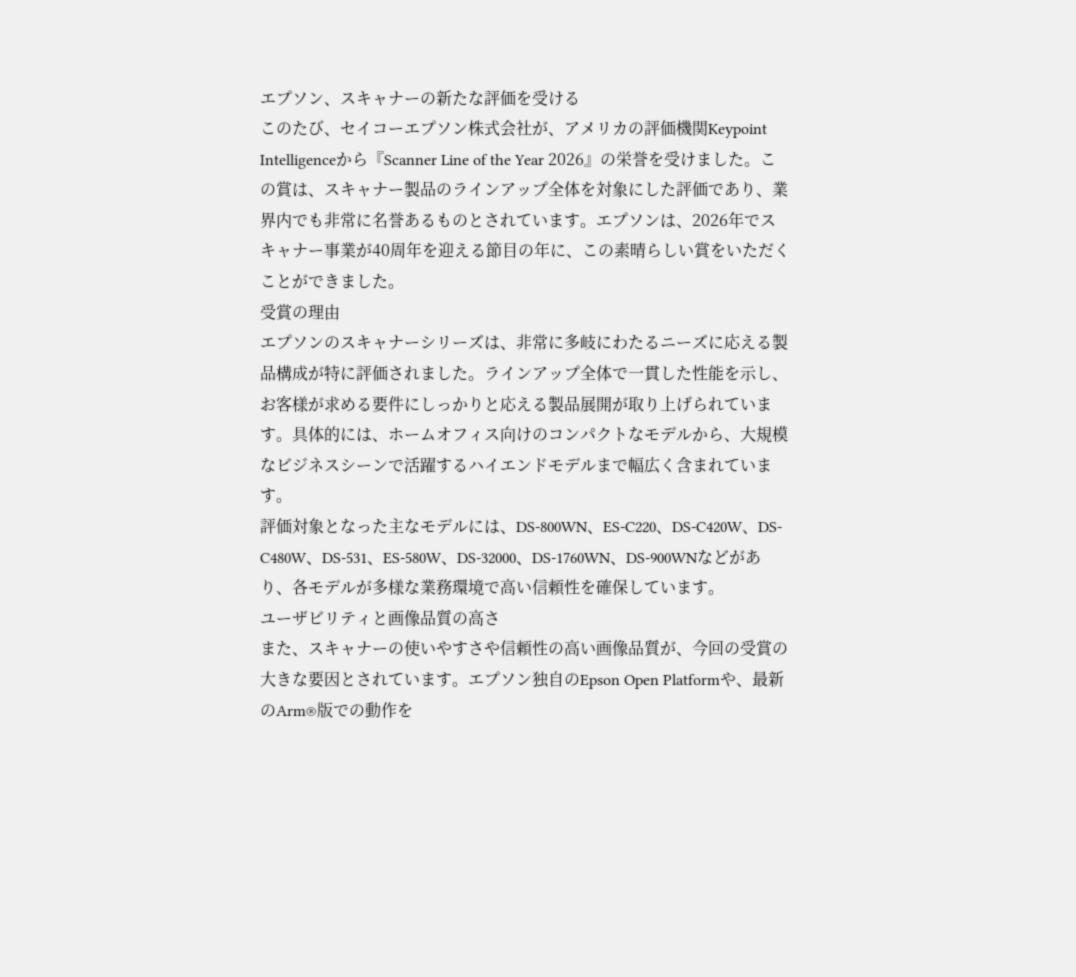エプソン、スキャナーの新たな評価を受ける
このたび、セイコーエプソン株式会社が、アメリカの評価機関Keypoint Intelligenceから『Scanner Line of the Year 2026』の栄誉を受けました。この賞は、スキャナー製品のラインアップ全体を対象にした評価であり、業界内でも非常に名誉あるものとされています。エプソンは、2026年でスキャナー事業が40周年を迎える節目の年に、この素晴らしい賞をいただくことができました。
受賞の理由
エプソンのスキャナーシリーズは、非常に多岐にわたるニーズに応える製品構成が特に評価されました。ラインアップ全体で一貫した性能を示し、お客様が求める要件にしっかりと応える製品展開が取り上げられています。具体的には、ホームオフィス向けのコンパクトなモデルから、大規模なビジネスシーンで活躍するハイエンドモデルまで幅広く含まれています。
評価対象となった主なモデルには、DS-800WN、ES-C220、DS-C420W、DS-C480W、DS-531、ES-580W、DS-32000、DS-1760WN、DS-900WNなどがあり、各モデルが多様な業務環境で高い信頼性を確保しています。
ユーザビリティと画像品質の高さ
また、スキャナーの使いやすさや信頼性の高い画像品質が、今回の受賞の大きな要因とされています。エプソン独自のEpson Open Platformや、最新のArm®版での動作を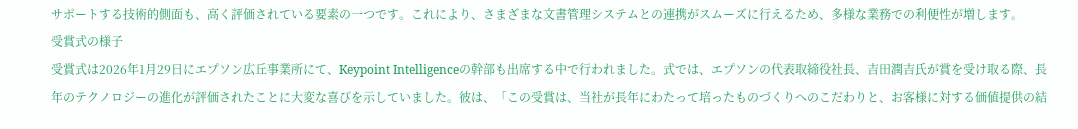サポートする技術的側面も、高く評価されている要素の一つです。これにより、さまざまな文書管理システムとの連携がスムーズに行えるため、多様な業務での利便性が増します。
受賞式の様子
受賞式は2026年1月29日にエプソン広丘事業所にて、Keypoint Intelligenceの幹部も出席する中で行われました。式では、エプソンの代表取締役社長、吉田潤吉氏が賞を受け取る際、長年のテクノロジーの進化が評価されたことに大変な喜びを示していました。彼は、「この受賞は、当社が長年にわたって培ったものづくりへのこだわりと、お客様に対する価値提供の結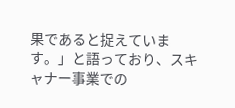果であると捉えています。」と語っており、スキャナー事業での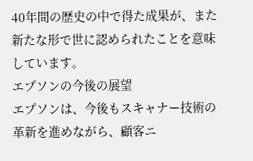40年間の歴史の中で得た成果が、また新たな形で世に認められたことを意味しています。
エプソンの今後の展望
エプソンは、今後もスキャナー技術の革新を進めながら、顧客ニ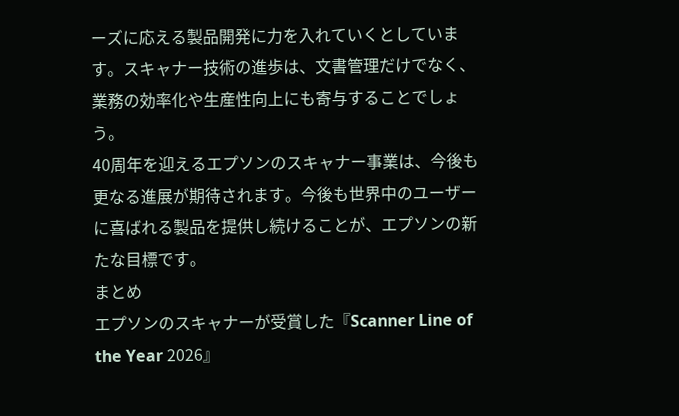ーズに応える製品開発に力を入れていくとしています。スキャナー技術の進歩は、文書管理だけでなく、業務の効率化や生産性向上にも寄与することでしょう。
40周年を迎えるエプソンのスキャナー事業は、今後も更なる進展が期待されます。今後も世界中のユーザーに喜ばれる製品を提供し続けることが、エプソンの新たな目標です。
まとめ
エプソンのスキャナーが受賞した『Scanner Line of the Year 2026』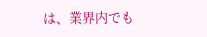は、業界内でも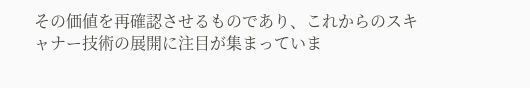その価値を再確認させるものであり、これからのスキャナー技術の展開に注目が集まっていま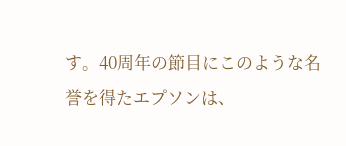す。40周年の節目にこのような名誉を得たエプソンは、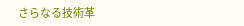さらなる技術革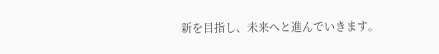新を目指し、未来へと進んでいきます。